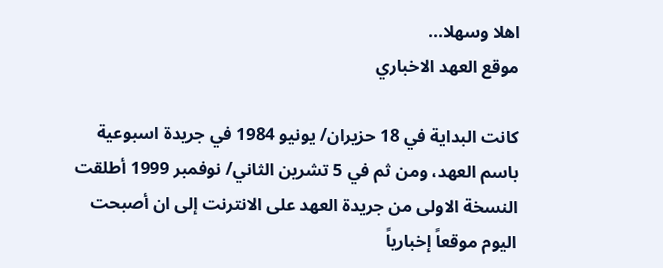اهلا وسهلا...
موقع العهد الاخباري

كانت البداية في 18 حزيران/ يونيو 1984 في جريدة اسبوعية باسم العهد، ومن ثم في 5 تشرين الثاني/ نوفمبر 1999 أطلقت النسخة الاولى من جريدة العهد على الانترنت إلى ان أصبحت اليوم موقعاً إخبارياً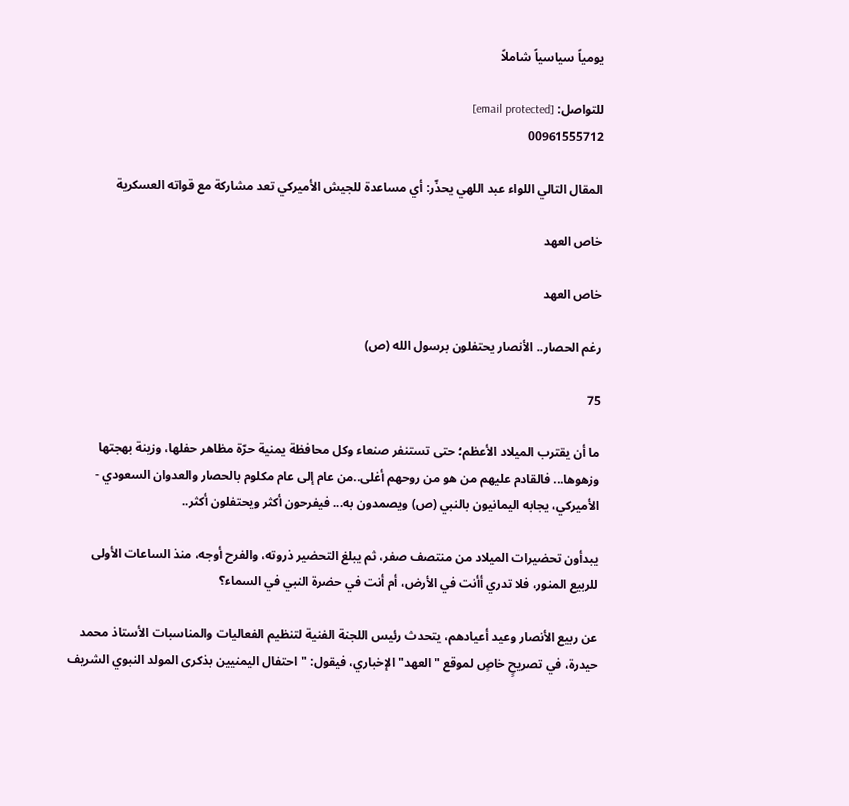يومياً سياسياً شاملاً

للتواصل: [email protected]
00961555712

المقال التالي اللواء عبد اللهي يحذّر: أي مساعدة للجيش الأميركي تعد مشاركة مع قواته العسكرية

خاص العهد

خاص العهد

رغم الحصار.. الأنصار يحتفلون برسول الله (ص)

75

ما أن يقترب الميلاد الأعظم؛ حتى تستنفر صنعاء وكل محافظة يمنية حرّة مظاهر حفلها، وزينة بهجتها وزهوها... فالقادم عليهم من هو من روحهم أغلى..من عام إلى عام مكلوم بالحصار والعدوان السعودي - الأميركي، يجابه اليمانيون بالنبي (ص) ويصمدون به... فيفرحون أكثر ويحتفلون أكثر..

يبدأون تحضيرات الميلاد من منتصف صفر، ثم يبلغ التحضير ذروته، والفرح أوجه، منذ الساعات الأولى للربيع المنور، فلا تدري أأنت في الأرض، أم أنت في حضرة النبي في السماء؟

عن ربيع الأنصار وعيد أعيادهم، يتحدث رئيس اللجنة الفنية لتنظيم الفعاليات والمناسبات الأستاذ محمد حيدرة، في تصريحٍ خاصٍ لموقع "العهد" الإخباري، فيقول: "احتفال اليمنيين بذكرى المولد النبوي الشريف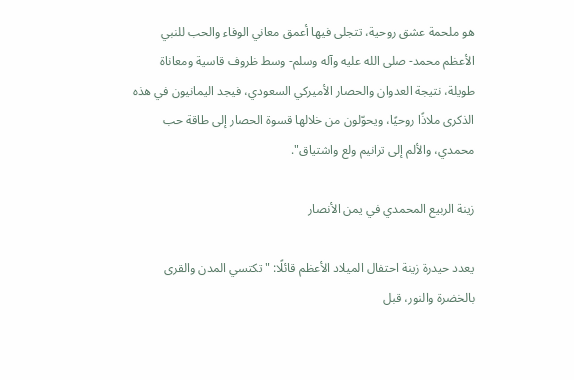هو ملحمة عشق روحية، تتجلى فيها أعمق معاني الوفاء والحب للنبي الأعظم محمد- صلى الله عليه وآله وسلم- وسط ظروف قاسية ومعاناة طويلة، نتيجة العدوان والحصار الأميركي السعودي، فيجد اليمانيون في هذه الذكرى ملاذًا روحيًا، ويحوّلون من خلالها قسوة الحصار إلى طاقة حب محمدي، والألم إلى ترانيم ولع واشتياق".

زينة الربيع المحمدي في يمن الأنصار

يعدد حيدرة زينة احتفال الميلاد الأعظم قائلًا: "تكتسي المدن والقرى بالخضرة والنور، قبل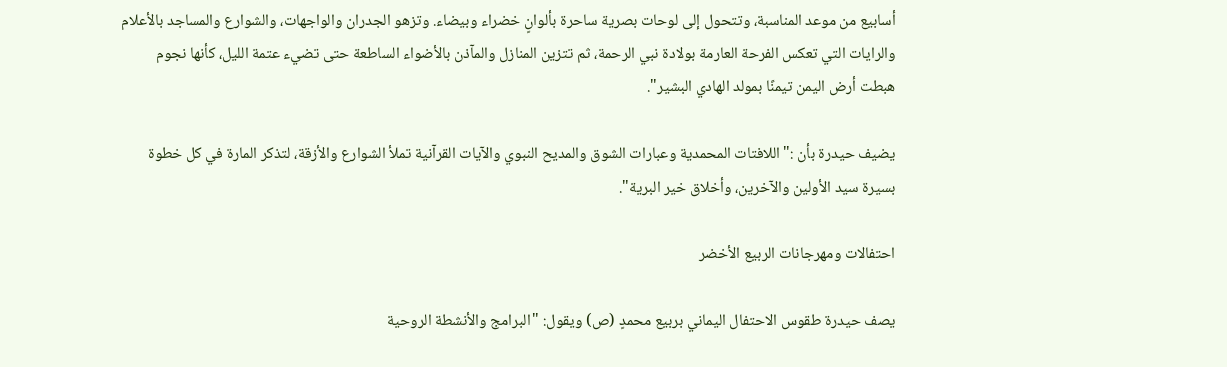أسابيع من موعد المناسبة، وتتحول إلى لوحات بصرية ساحرة بألوانٍ خضراء وبيضاء. وتزهو الجدران والواجهات، والشوارع والمساجد بالأعلام والرايات التي تعكس الفرحة العارمة بولادة نبي الرحمة، ثم تتزين المنازل والمآذن بالأضواء الساطعة حتى تضيء عتمة الليل، كأنها نجوم هبطت أرض اليمن تيمنًا بمولد الهادي البشير".

يضيف حيدرة بأن :"اللافتات المحمدية وعبارات الشوق والمديح النبوي والآيات القرآنية تملأ الشوارع والأزقة، لتذكر المارة في كل خطوة بسيرة سيد الأولين والآخرين، وأخلاق خير البرية".

احتفالات ومهرجانات الربيع الأخضر

يصف حيدرة طقوس الاحتفال اليماني بربيع محمدٍ (ص) ويقول: "البرامج والأنشطة الروحية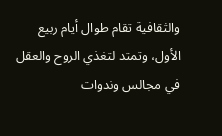والثقافية تقام طوال أيام ربيع الأول، وتمتد لتغذي الروح والعقل في مجالس وندوات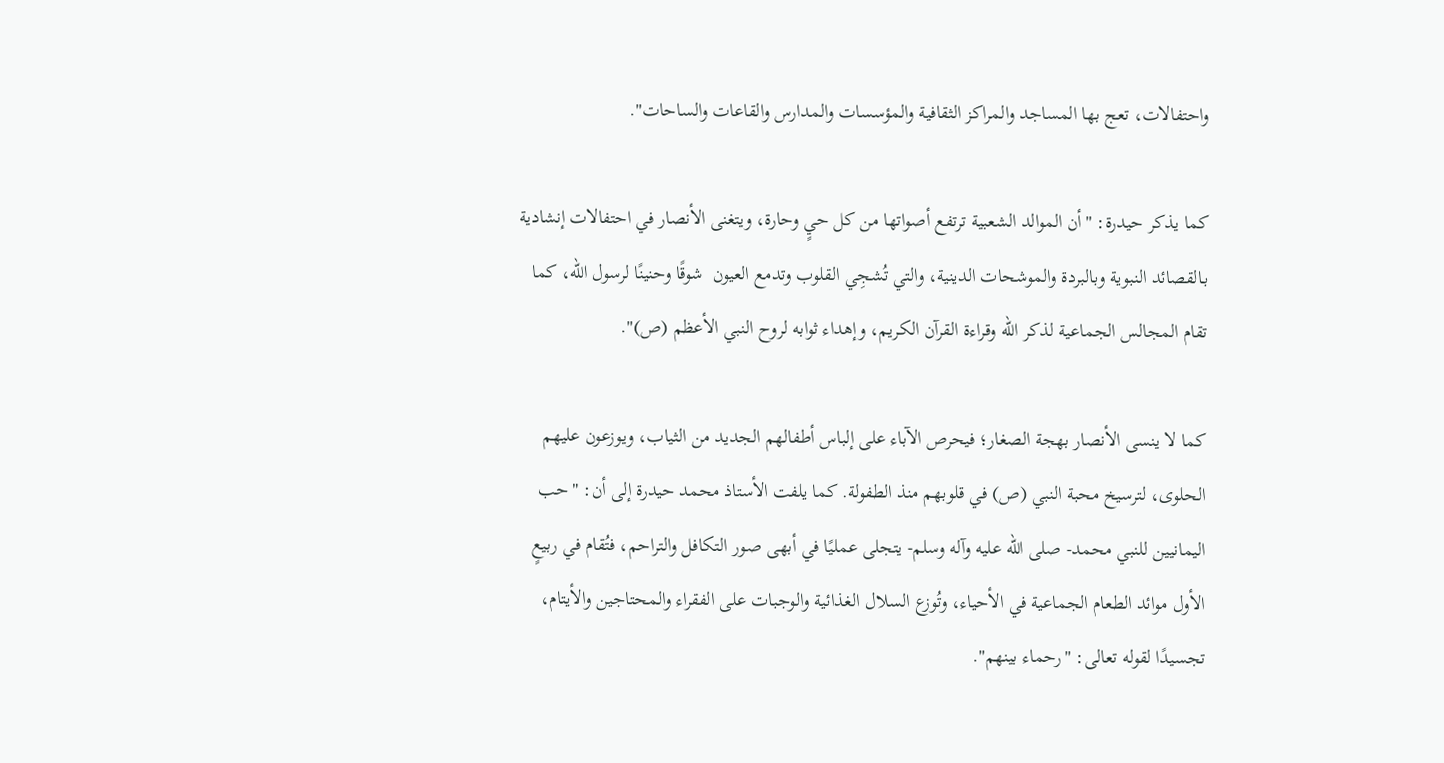واحتفالات، تعج بها المساجد والمراكز الثقافية والمؤسسات والمدارس والقاعات والساحات".

كما يذكر حيدرة: "أن الموالد الشعبية ترتفع أصواتها من كل حيٍ وحارة، ويتغنى الأنصار في احتفالات إنشادية بـالقصائد النبوية وبالبردة والموشحات الدينية، والتي تُشجِي القلوب وتدمع العيون  شوقًا وحنينًا لرسول الله، كما تقام المجالس الجماعية لذكر الله وقراءة القرآن الكريم، وإهداء ثوابه لروح النبي الأعظم (ص)".

كما لا ينسى الأنصار بهجة الصغار؛ فيحرص الآباء على إلباس أطفالهم الجديد من الثياب، ويوزعون عليهم الحلوى، لترسيخ محبة النبي (ص) في قلوبهم منذ الطفولة. كما يلفت الأستاذ محمد حيدرة إلى أن: "حب اليمانيين للنبي محمد- صلى الله عليه وآله وسلم- يتجلى عمليًا في أبهى صور التكافل والتراحم، فتُقام في ربيعٍ الأول موائد الطعام الجماعية في الأحياء، وتُوزع السلال الغذائية والوجبات على الفقراء والمحتاجين والأيتام، تجسيدًا لقوله تعالى: "رحماء بينهم".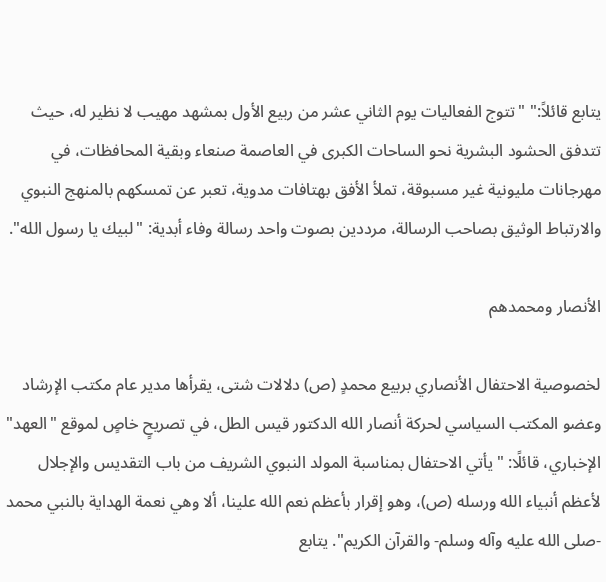يتابع قائلاً:" "تتوج الفعاليات يوم الثاني عشر من ربيع الأول بمشهد مهيب لا نظير له، حيث تتدفق الحشود البشرية نحو الساحات الكبرى في العاصمة صنعاء وبقية المحافظات، في مهرجانات مليونية غير مسبوقة، تملأ الأفق بهتافات مدوية، تعبر عن تمسكهم بالمنهج النبوي والارتباط الوثيق بصاحب الرسالة، مرددين بصوت واحد رسالة وفاء أبدية: "لبيك يا رسول الله".

الأنصار ومحمدهم

لخصوصية الاحتفال الأنصاري بربيع محمدٍ (ص) دلالات شتى، يقرأها مدير عام مكتب الإرشاد وعضو المكتب السياسي لحركة أنصار الله الدكتور قيس الطل، في تصريحٍ خاصٍ لموقع "العهد" الإخباري، قائلًا: "يأتي الاحتفال بمناسبة المولد النبوي الشريف من باب التقديس والإجلال لأعظم أنبياء الله ورسله (ص)، وهو إقرار بأعظم نعم الله علينا، ألا وهي نعمة الهداية بالنبي محمد -صلى الله عليه وآله وسلم- والقرآن الكريم". يتابع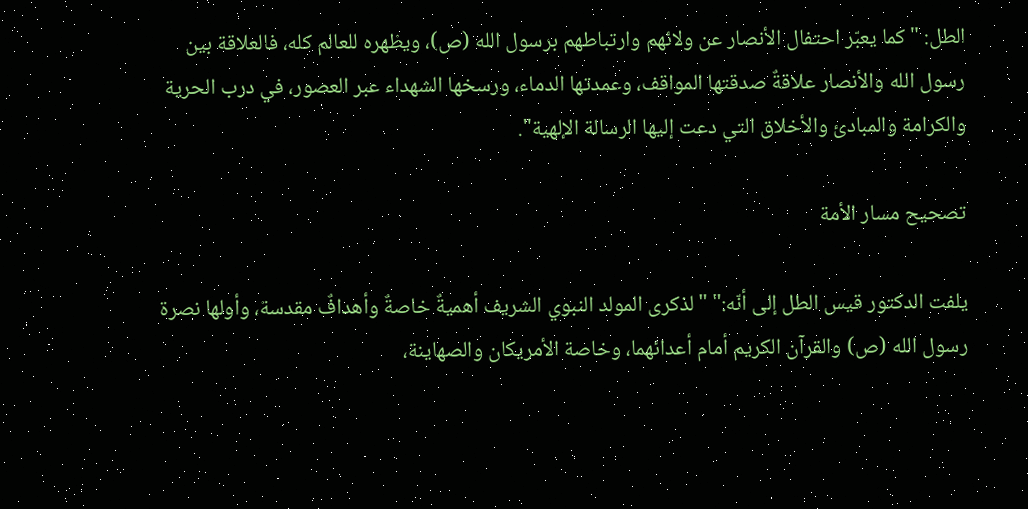الطل: "كما يعبّر احتفال الأنصار عن ولائهم وارتباطهم برسول الله (ص)، ويظهره للعالم كله، فالعلاقة بين رسول الله والأنصار علاقةٌ صدقتها المواقف، وعمدتها الدماء، ورسخها الشهداء عبر العصور، في درب الحرية والكرامة والمبادئ والأخلاق التي دعت إليها الرسالة الإلهية".

تصحيح مسار الأمة

يلفت الدكتور قيس الطل إلى أنّه:" "لذكرى المولد النبوي الشريف أهميةٌ خاصةٌ وأهدافٌ مقدسة، وأولها نصرة رسول الله (ص) والقرآن الكريم أمام أعدائهما، وخاصة الأمريكان والصهاينة،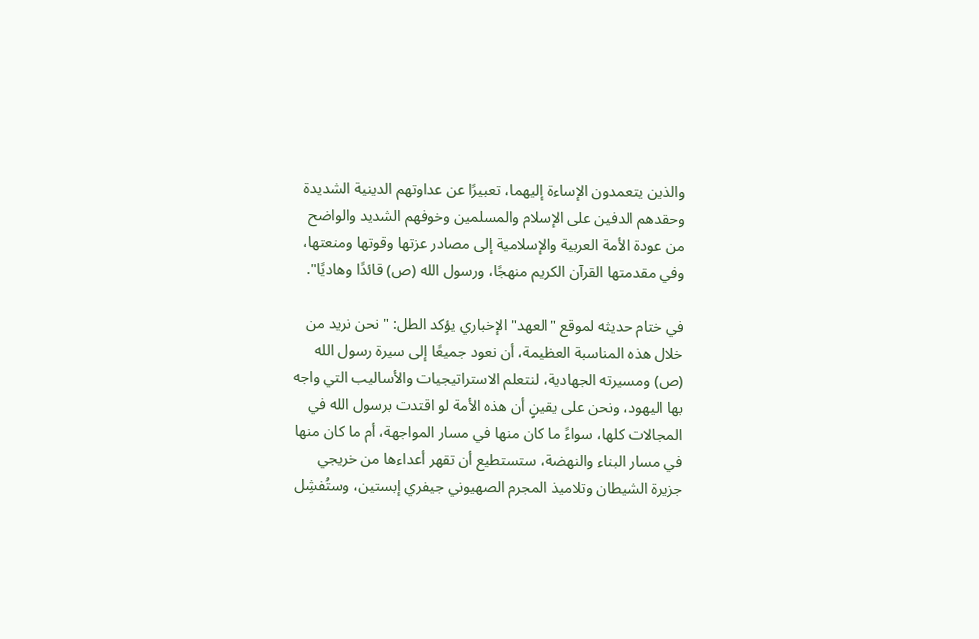والذين يتعمدون الإساءة إليهما، تعبيرًا عن عداوتهم الدينية الشديدة وحقدهم الدفين على الإسلام والمسلمين وخوفهم الشديد والواضح من عودة الأمة العربية والإسلامية إلى مصادر عزتها وقوتها ومنعتها، وفي مقدمتها القرآن الكريم منهجًا، ورسول الله (ص) قائدًا وهاديًا".

في ختام حديثه لموقع "العهد" الإخباري يؤكد الطل: "نحن نريد من خلال هذه المناسبة العظيمة، أن نعود جميعًا إلى سيرة رسول الله (ص) ومسيرته الجهادية، لنتعلم الاستراتيجيات والأساليب التي واجه بها اليهود، ونحن على يقينٍ أن هذه الأمة لو اقتدت برسول الله في المجالات كلها، سواءً ما كان منها في مسار المواجهة، أم ما كان منها في مسار البناء والنهضة، ستستطيع أن تقهر أعداءها من خريجي جزيرة الشيطان وتلاميذ المجرم الصهيوني جيفري إبستين، وستُفشِل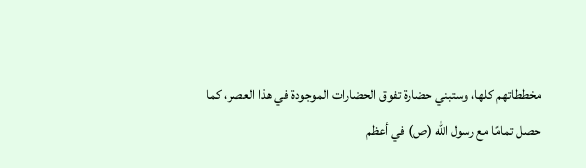مخططاتهم كلها، وستبني حضارة تفوق الحضارات الموجودة في هذا العصر، كما حصل تمامًا مع رسول الله (ص) في أعظم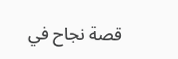قصة نجاح في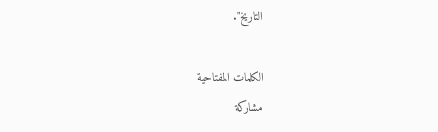التاريخ".

الكلمات المفتاحية
مشاركة